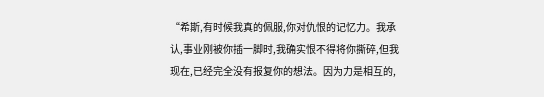“希斯,有时候我真的佩服,你对仇恨的记忆力。我承认,事业刚被你插一脚时,我确实恨不得将你撕碎,但我现在,已经完全没有报复你的想法。因为力是相互的,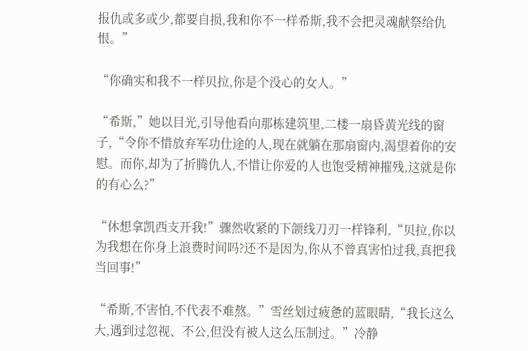报仇或多或少,都要自损,我和你不一样希斯,我不会把灵魂献祭给仇恨。”

“你确实和我不一样贝拉,你是个没心的女人。”

“希斯,”她以目光,引导他看向那栋建筑里,二楼一扇昏黄光线的窗子,“令你不惜放弃军功仕途的人,现在就躺在那扇窗内,渴望着你的安慰。而你,却为了折腾仇人,不惜让你爱的人也饱受精神摧残,这就是你的有心么?”

“休想拿凯西支开我!”骤然收紧的下颌线刀刃一样锋利,“贝拉,你以为我想在你身上浪费时间吗?还不是因为,你从不曾真害怕过我,真把我当回事!”

“希斯,不害怕,不代表不难熬。”雪丝划过疲惫的蓝眼睛,“我长这么大,遇到过忽视、不公,但没有被人这么压制过。”冷静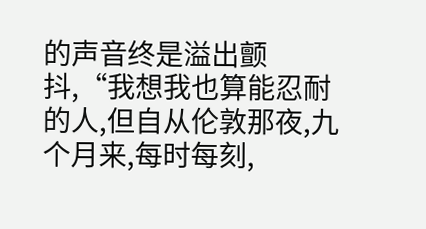的声音终是溢出颤抖,“我想我也算能忍耐的人,但自从伦敦那夜,九个月来,每时每刻,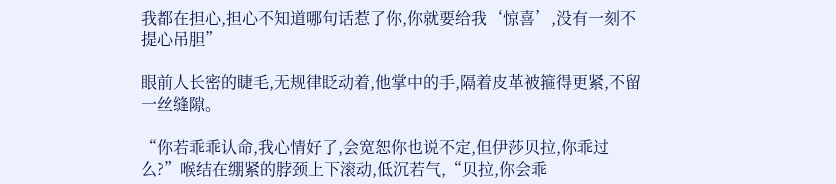我都在担心,担心不知道哪句话惹了你,你就要给我‘惊喜’,没有一刻不提心吊胆”

眼前人长密的睫毛,无规律眨动着,他掌中的手,隔着皮革被箍得更紧,不留一丝缝隙。

“你若乖乖认命,我心情好了,会宽恕你也说不定,但伊莎贝拉,你乖过么?”喉结在绷紧的脖颈上下滚动,低沉若气,“贝拉,你会乖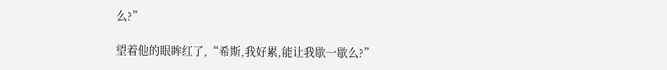么?”

望着他的眼眸红了,“希斯,我好累,能让我歇一歇么?”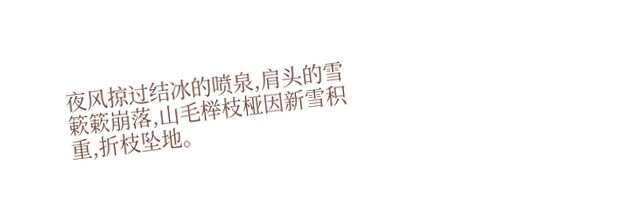夜风掠过结冰的喷泉,肩头的雪簌簌崩落,山毛榉枝桠因新雪积重,折枝坠地。